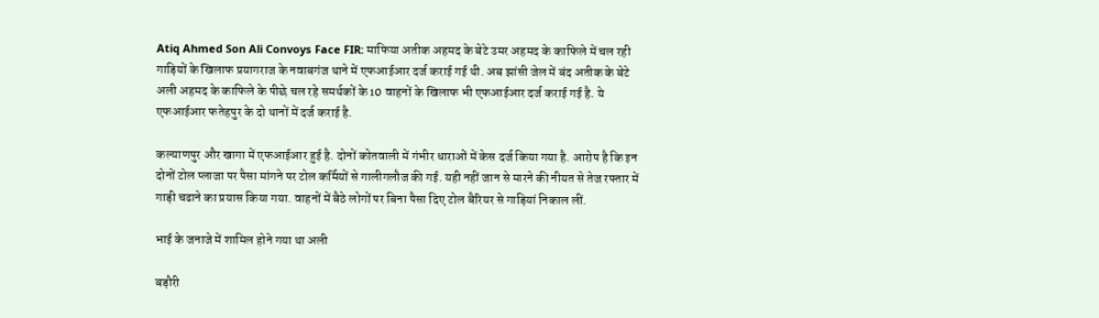Atiq Ahmed Son Ali Convoys Face FIR: माफिया अतीक अहमद के बेटे उमर अहमद के काफिले में चल रही गाड़ियों के खिलाफ प्रयागराज के नवाबगंज थाने में एफआईआर दर्ज कराई गई थी. अब झांसी जेल में बंद अतीक के बेटे अली अहमद के काफिले के पीछे चल रहे समर्थकों के 10 वाहनों के खिलाफ भी एफआईआर दर्ज कराई गई है. ये एफआईआर फतेहपुर के दो थानों में दर्ज कराई है.

कल्याणपुर और खागा में एफआईआर हुई है. दोनों कोतवाली में गंभीर धाराओं में केस दर्ज किया गया है. आरोप है कि इन दोनों टोल प्लाजा पर पैसा मांगने पर टोल कर्मियों से गालीगलौज की गई. यही नहीं जान से मारने की नीयत से तेज रफ्तार में गाड़ी चढाने का प्रयास किया गया. वाहनों में बैठे लोगों पर बिना पैसा दिए टोल बैरियर से गाड़ियां निकाल लीं.

भाई के जनाजे में शामिल होने गया था अली

बड़ौरी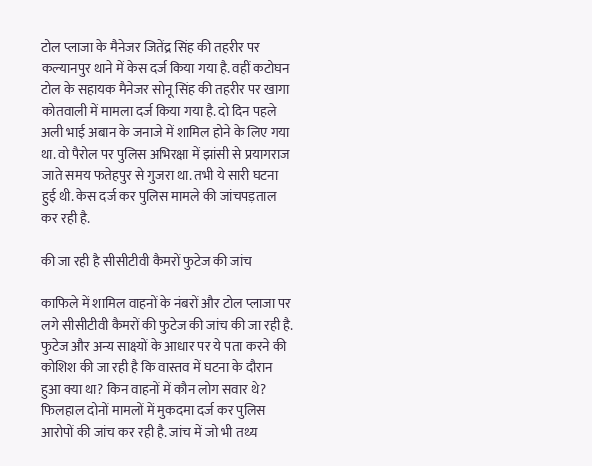टोल प्लाजा के मैनेजर जितेंद्र सिंह की तहरीर पर कल्यानपुर थाने में केस दर्ज किया गया है. वहीं कटोघन टोल के सहायक मैनेजर सोनू सिंह की तहरीर पर खागा कोतवाली में मामला दर्ज किया गया है. दो दिन पहले अली भाई अबान के जनाजे में शामिल होने के लिए गया था. वो पैरोल पर पुलिस अभिरक्षा में झांसी से प्रयागराज जाते समय फतेहपुर से गुजरा था. तभी ये सारी घटना हुई थी. केस दर्ज कर पुलिस मामले की जांचपड़ताल कर रही है.

की जा रही है सीसीटीवी कैमरों फुटेज की जांच

काफिले में शामिल वाहनों के नंबरों और टोल प्लाजा पर लगे सीसीटीवी कैमरों की फुटेज की जांच की जा रही है. फुटेज और अन्य साक्ष्यों के आधार पर ये पता करने की कोशिश की जा रही है कि वास्तव में घटना के दौरान हुआ क्या था? किन वाहनों में कौन लोग सवार थे? फिलहाल दोनों मामलों में मुकदमा दर्ज कर पुलिस आरोपों की जांच कर रही है. जांच में जो भी तथ्य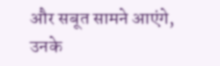और सबूत सामने आएंगे, उनके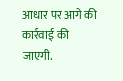आधार पर आगे की कार्रवाई की जाएगी.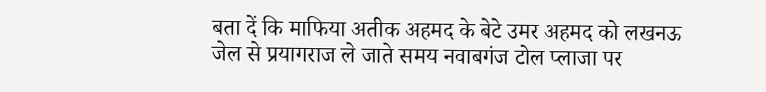बता दें कि माफिया अतीक अहमद के बेटे उमर अहमद को लखनऊ जेल से प्रयागराज ले जाते समय नवाबगंज टोल प्लाजा पर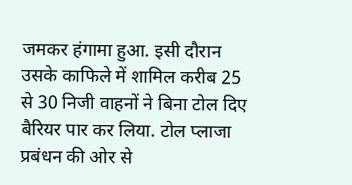जमकर हंगामा हुआ. इसी दौरान उसके काफिले में शामिल करीब 25 से 30 निजी वाहनों ने बिना टोल दिए बैरियर पार कर लिया. टोल प्लाजा प्रबंधन की ओर से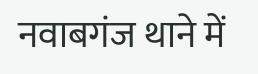नवाबगंज थाने में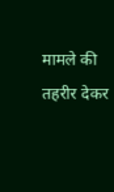मामले की तहरीर देकर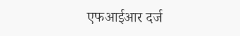एफआईआर दर्ज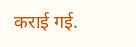कराई गई.